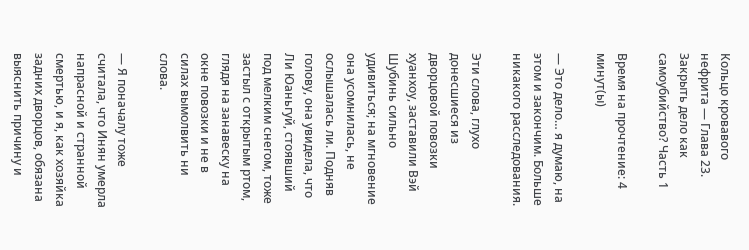Кольцо кровавого нефрита — Глава 23. Закрыть дело как самоубийство? Часть 1

Время на прочтение: 4 минут(ы)

— Это дело… я думаю, на этом и закончим. Больше никакого расследования.

Эти слова, глухо донесшиеся из дворцовой повозки хуанхоу, заставили Вэй Шубинь сильно удивиться; на мгновение она усомнилась, не ослышалась ли. Подняв голову, она увидела, что Ли Юаньгуй, стоявший под мелким снегом, тоже застыл с открытым ртом, глядя на занавеску на окне повозки и не в силах вымолвить ни слова.

— Я поначалу тоже считала, что Инян умерла напрасной и странной смертью, и я, как хозяйка задних дворцов, обязана выяснить причину и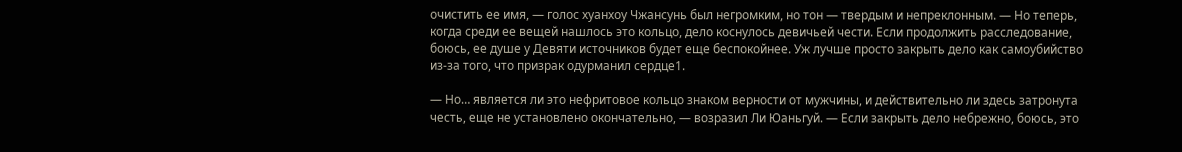очистить ее имя, — голос хуанхоу Чжансунь был негромким, но тон — твердым и непреклонным. — Но теперь, когда среди ее вещей нашлось это кольцо, дело коснулось девичьей чести. Если продолжить расследование, боюсь, ее душе у Девяти источников будет еще беспокойнее. Уж лучше просто закрыть дело как самоубийство из-за того, что призрак одурманил сердце1.

— Но… является ли это нефритовое кольцо знаком верности от мужчины, и действительно ли здесь затронута честь, еще не установлено окончательно, — возразил Ли Юаньгуй. — Если закрыть дело небрежно, боюсь, это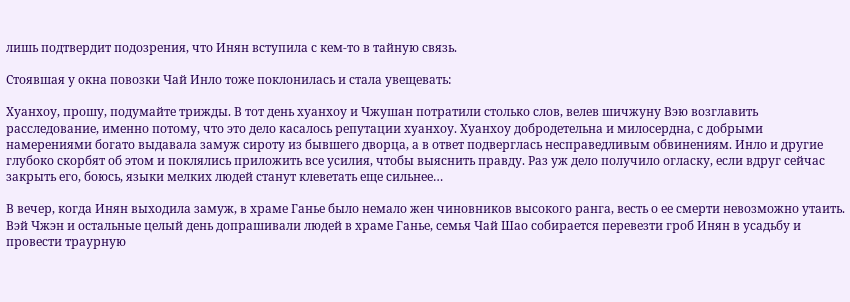лишь подтвердит подозрения, что Инян вступила с кем-то в тайную связь.

Стоявшая у окна повозки Чай Инло тоже поклонилась и стала увещевать:

Хуанхоу, прошу, подумайте трижды. В тот день хуанхоу и Чжушан потратили столько слов, велев шичжуну Вэю возглавить расследование, именно потому, что это дело касалось репутации хуанхоу. Хуанхоу добродетельна и милосердна, с добрыми намерениями богато выдавала замуж сироту из бывшего дворца, а в ответ подверглась несправедливым обвинениям. Инло и другие глубоко скорбят об этом и поклялись приложить все усилия, чтобы выяснить правду. Раз уж дело получило огласку, если вдруг сейчас закрыть его, боюсь, языки мелких людей станут клеветать еще сильнее…

В вечер, когда Инян выходила замуж, в храме Ганье было немало жен чиновников высокого ранга, весть о ее смерти невозможно утаить. Вэй Чжэн и остальные целый день допрашивали людей в храме Ганье, семья Чай Шао собирается перевезти гроб Инян в усадьбу и провести траурную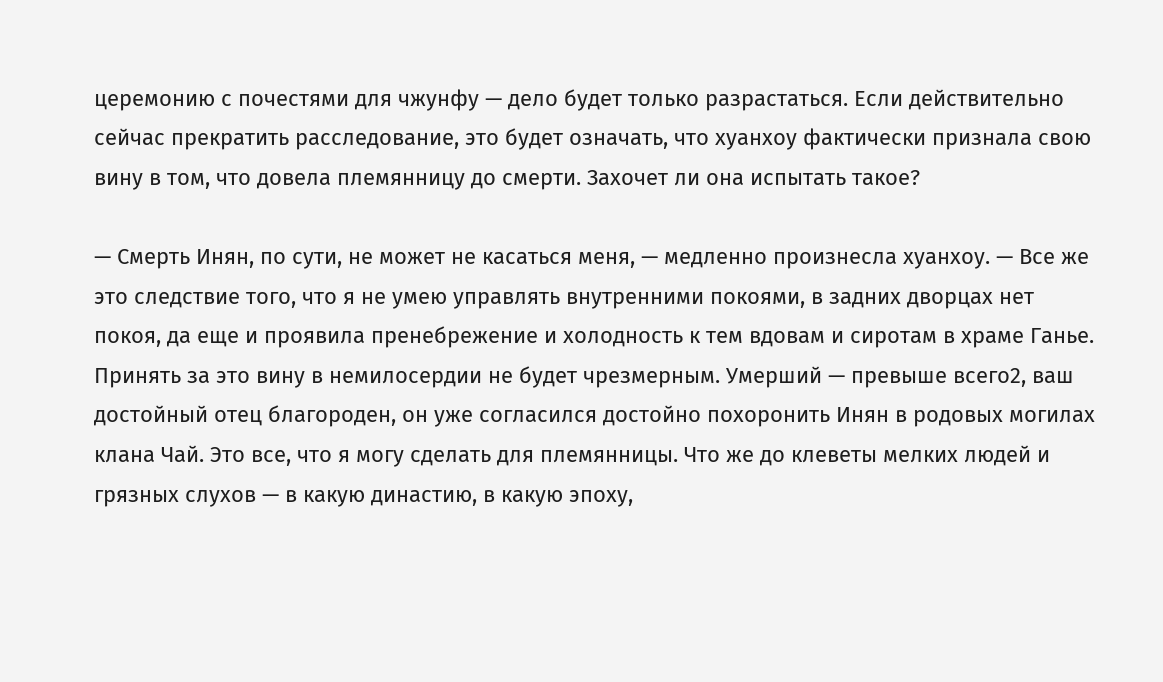церемонию с почестями для чжунфу — дело будет только разрастаться. Если действительно сейчас прекратить расследование, это будет означать, что хуанхоу фактически признала свою вину в том, что довела племянницу до смерти. Захочет ли она испытать такое?

— Смерть Инян, по сути, не может не касаться меня, — медленно произнесла хуанхоу. — Все же это следствие того, что я не умею управлять внутренними покоями, в задних дворцах нет покоя, да еще и проявила пренебрежение и холодность к тем вдовам и сиротам в храме Ганье. Принять за это вину в немилосердии не будет чрезмерным. Умерший — превыше всего2, ваш достойный отец благороден, он уже согласился достойно похоронить Инян в родовых могилах клана Чай. Это все, что я могу сделать для племянницы. Что же до клеветы мелких людей и грязных слухов — в какую династию, в какую эпоху,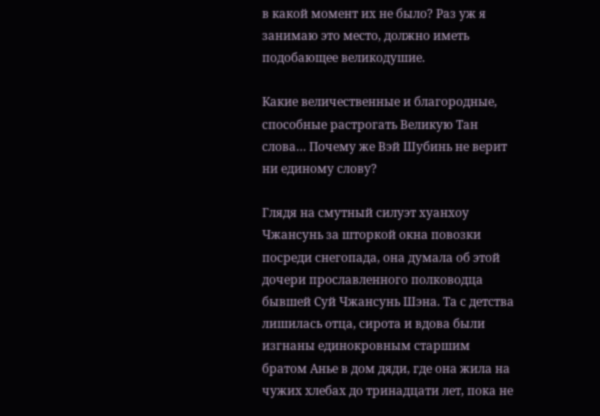в какой момент их не было? Раз уж я занимаю это место, должно иметь подобающее великодушие.

Какие величественные и благородные, способные растрогать Великую Тан слова… Почему же Вэй Шубинь не верит ни единому слову?

Глядя на смутный силуэт хуанхоу Чжансунь за шторкой окна повозки посреди снегопада, она думала об этой дочери прославленного полководца бывшей Суй Чжансунь Шэна. Та с детства лишилась отца, сирота и вдова были изгнаны единокровным старшим братом Анье в дом дяди, где она жила на чужих хлебах до тринадцати лет, пока не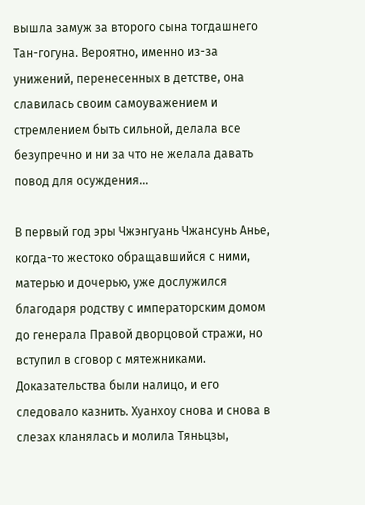вышла замуж за второго сына тогдашнего Тан-гогуна. Вероятно, именно из-за унижений, перенесенных в детстве, она славилась своим самоуважением и стремлением быть сильной, делала все безупречно и ни за что не желала давать повод для осуждения…

В первый год эры Чжэнгуань Чжансунь Анье, когда-то жестоко обращавшийся с ними, матерью и дочерью, уже дослужился благодаря родству с императорским домом до генерала Правой дворцовой стражи, но вступил в сговор с мятежниками. Доказательства были налицо, и его следовало казнить. Хуанхоу снова и снова в слезах кланялась и молила Тяньцзы,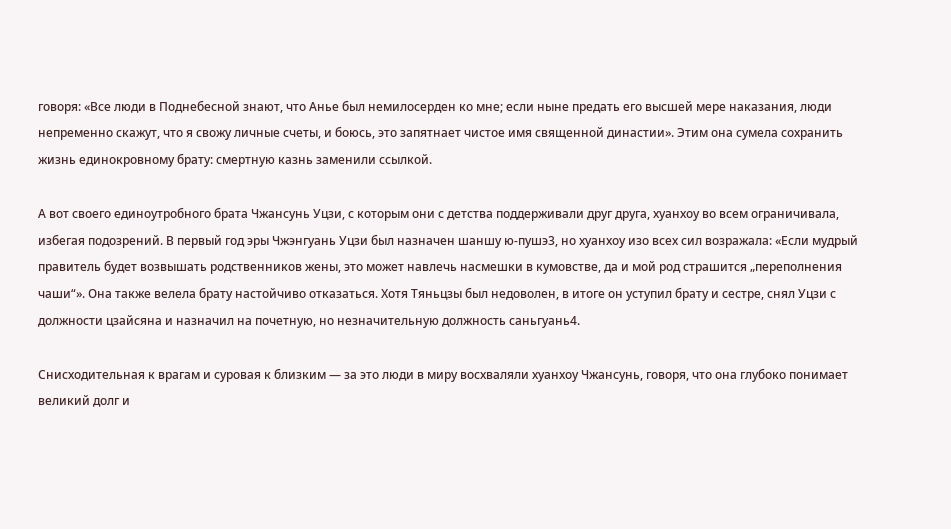говоря: «Все люди в Поднебесной знают, что Анье был немилосерден ко мне; если ныне предать его высшей мере наказания, люди непременно скажут, что я свожу личные счеты, и боюсь, это запятнает чистое имя священной династии». Этим она сумела сохранить жизнь единокровному брату: смертную казнь заменили ссылкой.

А вот своего единоутробного брата Чжансунь Уцзи, с которым они с детства поддерживали друг друга, хуанхоу во всем ограничивала, избегая подозрений. В первый год эры Чжэнгуань Уцзи был назначен шаншу ю-пушэ3, но хуанхоу изо всех сил возражала: «Если мудрый правитель будет возвышать родственников жены, это может навлечь насмешки в кумовстве, да и мой род страшится „переполнения чаши“». Она также велела брату настойчиво отказаться. Хотя Тяньцзы был недоволен, в итоге он уступил брату и сестре, снял Уцзи с должности цзайсяна и назначил на почетную, но незначительную должность саньгуань4.

Снисходительная к врагам и суровая к близким — за это люди в миру восхваляли хуанхоу Чжансунь, говоря, что она глубоко понимает великий долг и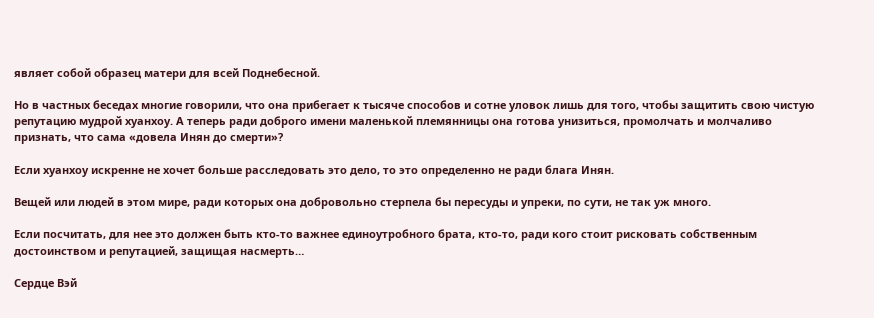являет собой образец матери для всей Поднебесной.

Но в частных беседах многие говорили, что она прибегает к тысяче способов и сотне уловок лишь для того, чтобы защитить свою чистую репутацию мудрой хуанхоу. А теперь ради доброго имени маленькой племянницы она готова унизиться, промолчать и молчаливо признать, что сама «довела Инян до смерти»?

Если хуанхоу искренне не хочет больше расследовать это дело, то это определенно не ради блага Инян.

Вещей или людей в этом мире, ради которых она добровольно стерпела бы пересуды и упреки, по сути, не так уж много.

Если посчитать, для нее это должен быть кто-то важнее единоутробного брата, кто-то, ради кого стоит рисковать собственным достоинством и репутацией, защищая насмерть…

Сердце Вэй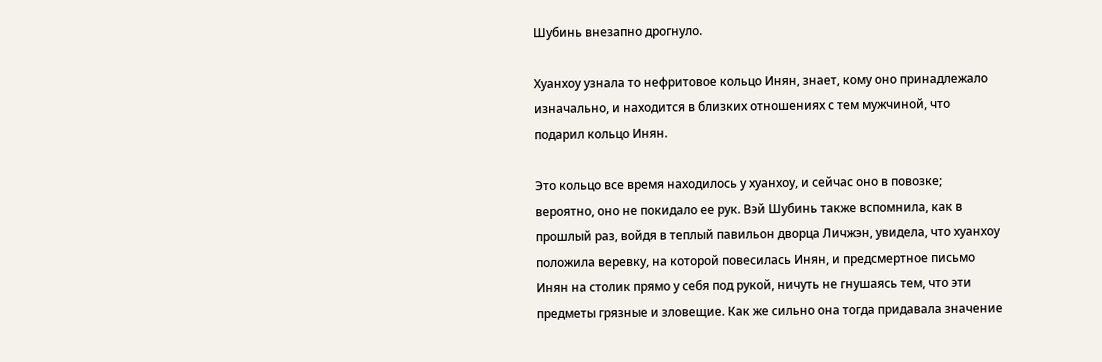Шубинь внезапно дрогнуло.

Хуанхоу узнала то нефритовое кольцо Инян, знает, кому оно принадлежало изначально, и находится в близких отношениях с тем мужчиной, что подарил кольцо Инян.

Это кольцо все время находилось у хуанхоу, и сейчас оно в повозке; вероятно, оно не покидало ее рук. Вэй Шубинь также вспомнила, как в прошлый раз, войдя в теплый павильон дворца Личжэн, увидела, что хуанхоу положила веревку, на которой повесилась Инян, и предсмертное письмо Инян на столик прямо у себя под рукой, ничуть не гнушаясь тем, что эти предметы грязные и зловещие. Как же сильно она тогда придавала значение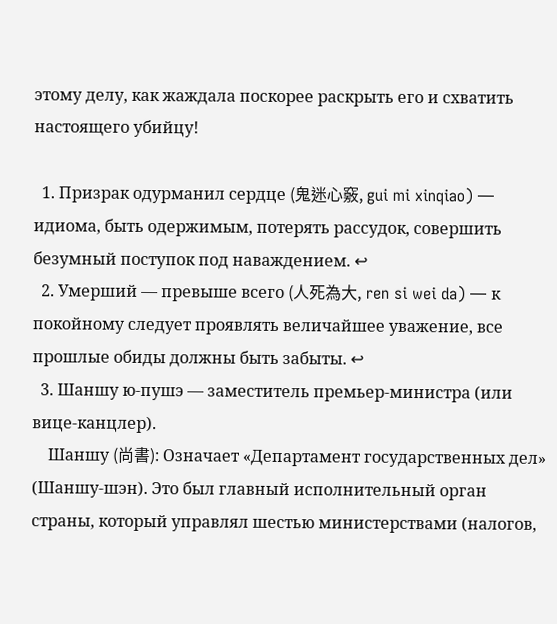этому делу, как жаждала поскорее раскрыть его и схватить настоящего убийцу!

  1. Призрак одурманил сердце (鬼迷心竅, gui mi xinqiao) — идиома, быть одержимым, потерять рассудок, совершить безумный поступок под наваждением. ↩
  2. Умерший — превыше всего (人死為大, ren si wei da) — к покойному следует проявлять величайшее уважение, все прошлые обиды должны быть забыты. ↩
  3. Шаншу ю-пушэ — заместитель премьер-министра (или вице-канцлер).
    Шаншу (尚書): Означает «Департамент государственных дел» (Шаншу-шэн). Это был главный исполнительный орган страны, который управлял шестью министерствами (налогов,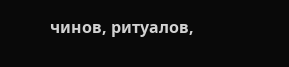чинов, ритуалов,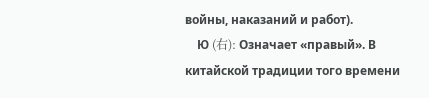войны, наказаний и работ).
    Ю (右): Означает «правый». В китайской традиции того времени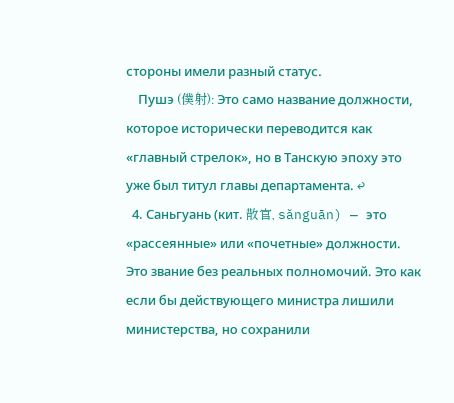стороны имели разный статус.
    Пушэ (僕射): Это само название должности, которое исторически переводится как «главный стрелок», но в Танскую эпоху это уже был титул главы департамента. ↩
  4. Саньгуань (кит. 散官, sǎnguān) — это «рассеянные» или «почетные» должности. Это звание без реальных полномочий. Это как если бы действующего министра лишили министерства, но сохранили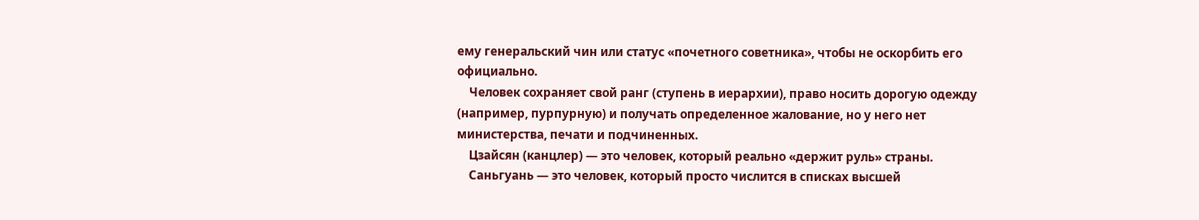ему генеральский чин или статус «почетного советника», чтобы не оскорбить его официально.
    Человек сохраняет свой ранг (ступень в иерархии), право носить дорогую одежду (например, пурпурную) и получать определенное жалование, но у него нет министерства, печати и подчиненных.
    Цзайсян (канцлер) — это человек, который реально «держит руль» страны.
    Саньгуань — это человек, который просто числится в списках высшей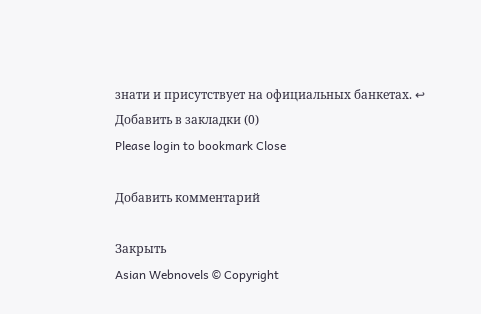знати и присутствует на официальных банкетах. ↩
Добавить в закладки (0)
Please login to bookmark Close

Добавить комментарий

Закрыть
Asian Webnovels © Copyright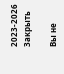2023-2026
Закрыть

Вы не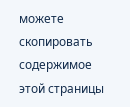можете скопировать содержимое этой страницы